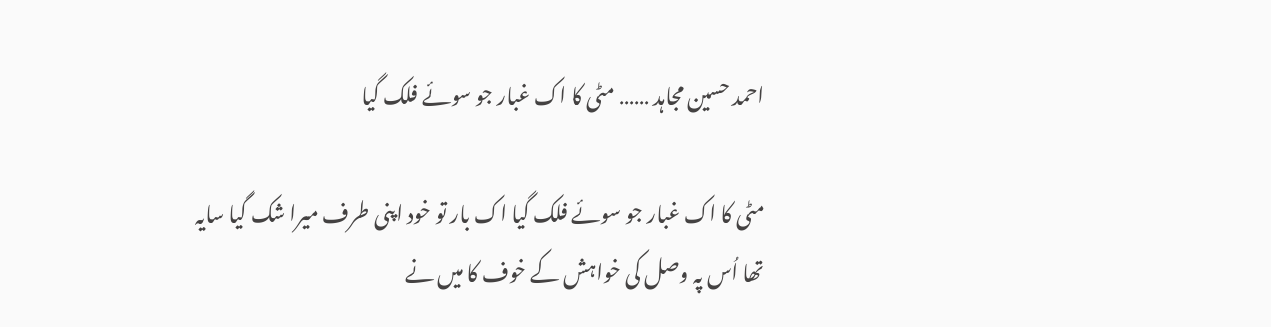احمد حسین مجاہد …… مٹی کا اک غبار جو سوئے فلک گیا

مٹی کا اک غبار جو سوئے فلک گیا اک بار تو خود اپنی طرف میرا شک گیا سایہ تھا اُس پہ وصل کی خواہش کے خوف کا میں نے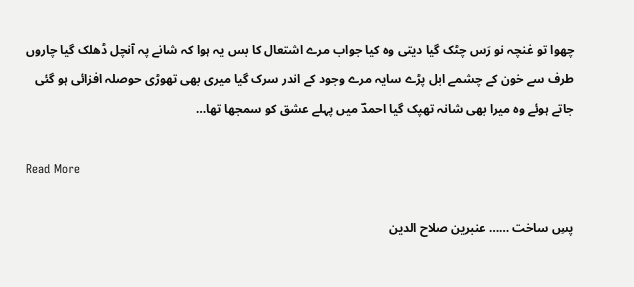چھوا تو غنچہ نو رَس چٹک گیا دیتی وہ کیا جواب مرے اشتعال کا بس یہ ہوا کہ شانے پہ آنچل ڈھلک گیا چاروں طرف سے خون کے چشمے ابل پڑے سایہ مرے وجود کے اندر سرک گیا میری بھی تھوڑی حوصلہ افزائی ہو گئی جاتے ہوئے وہ میرا بھی شانہ تھپک گیا احمدؔ میں پہلے عشق کو سمجھا تھا…

Read More

پسِ ساخت …… عنبرین صلاح الدین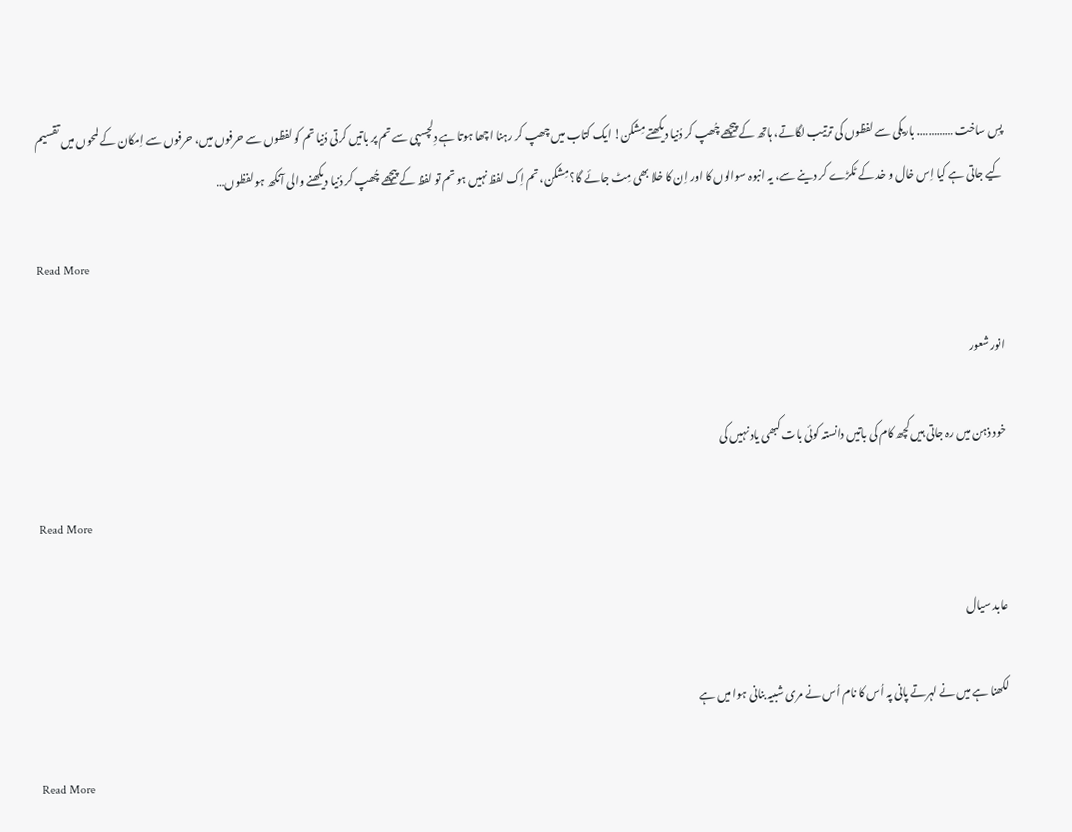پسِ ساخت …………. باریکی سے لفظوں کی ترتیب لگاتے، ہاتھ کے پیچھے چُھپ کر دُنیا دیکھتے مِشکن! ایک کتاب میں چھپ کر رہنا اچھا ہوتا ہے دِلچسپی سے تم پر باتیں کرتی دُنیا تم کو لفظوں سے حرفوں میں، حرفوں سے اِمکان کے لمحوں میں تقسیم کیے جاتی ہے کیا اِس خال و خد کے ٹکڑے کر دینے سے، یہ انبوہ سوالوں کا اور اِن کا خلا بھی مِٹ جائے گا؟ مِشکن، تم اِک لفظ نہیں ہو تم تو لفظ کے پیچھے چُھپ کر دُنیا دیکھنے والی آنکھ ہو لفظوں…

Read More

انور شعور

خود ذہن میں رہ جاتی ہیں کچھ کام کی باتیں دانستہ کوئی بات کبھی یاد نہیں کی

Read More

عابد سیال

لکھنا ہے میں نے لہرتے پانی پہ اُس کا نام اُس نے مری شبیہ بنانی ہوا میں ہے

Read More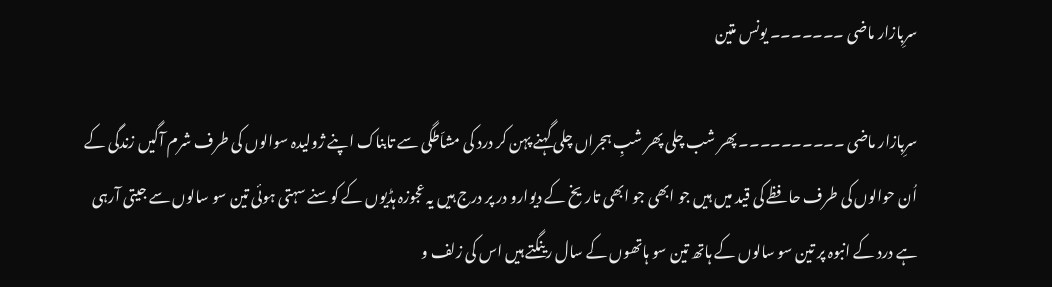سرِبازار ماضی ۔۔۔۔۔۔۔ یونس متین

سرِبازار ماضی ۔۔۔۔۔۔۔۔۔۔ پھر شب چلی پھر شبِ ہجراں چلی گہنے پہن کر درد کی مشاّطگی سے تابناک اپنے ژولیدہ سوالوں کی طرف شرم آگیں زندگی کے اُن حوالوں کی طرف حافظے کی قید میں ہیں جو ابھی جو ابھی تاریخ کے دیوارو در پر درج ہیں یہ عجوزہ ہڈیوں کے کوسنے سہتی ہوئی تین سو سالوں سے جیتی آرہی ہے درد کے انبوہ پر تین سو سالوں کے ہاتھ تین سو ہاتھوں کے سال رینگتے ہیں اس کی زلف و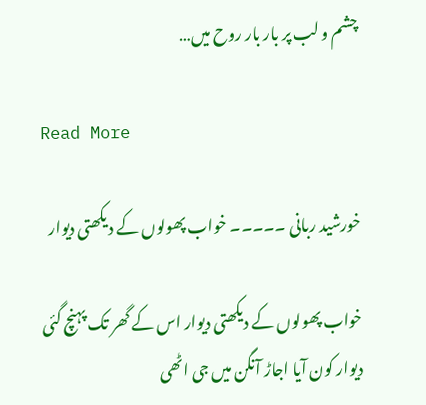چشم و لب پر بار بار روح میں…

Read More

خورشید ربانی ۔۔۔۔۔ خواب پھولوں کے دیکھتی دیوار

خواب پھولوں کے دیکھتی دیوار اس کے گھر تک پہنچ گئی دیوار کون آیا اجاڑ آنگن میں جی اٹھی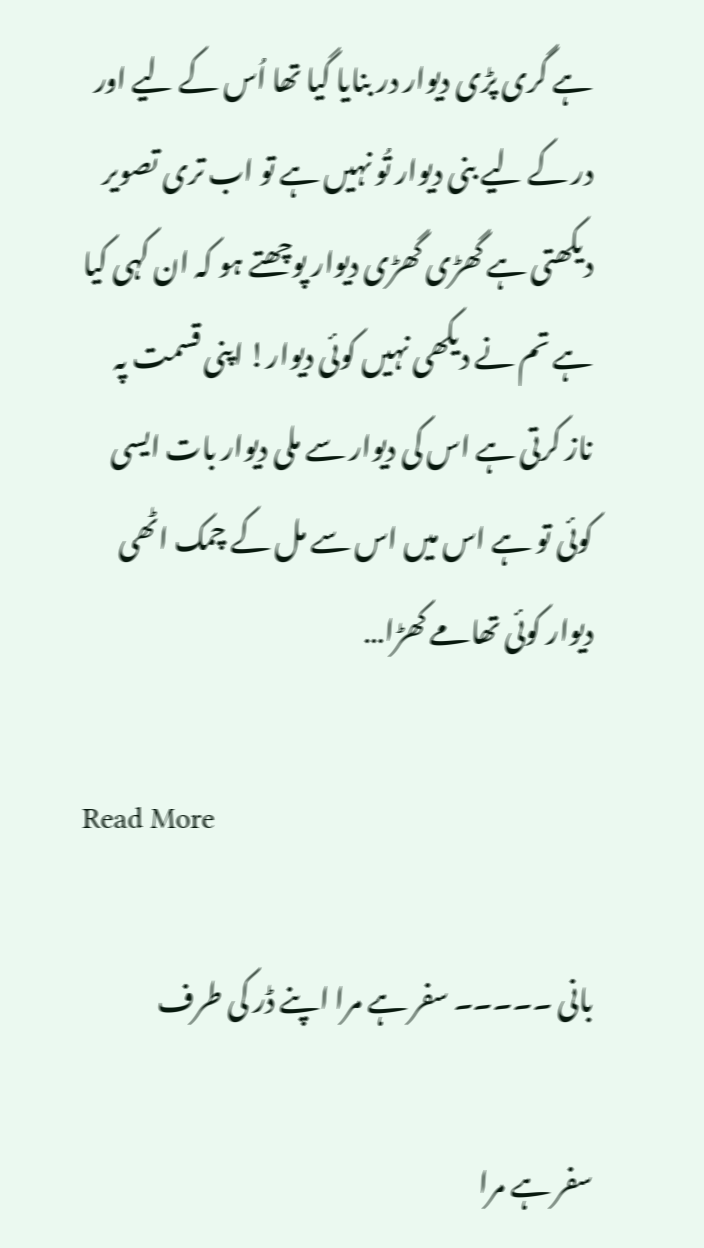ہے گری پڑی دیوار در بنایا گیا تھا اُس کے لیے اور در کے لیے بنی دیوار تُو نہیں ہے تو اب تری تصویر دیکھتی ہے گھڑی گھڑی دیوار پوچھتے ہو کہ ان کہی کیا ہے تم نے دیکھی نہیں کوئی دیوار! اپنی قسمت پہ ناز کرتی ہے اس کی دیوار سے ملی دیوار بات ایسی کوئی تو ہے اس میں اس سے مل کے چمک اٹھی دیوار کوئی تھامے کھڑا…

Read More

بانی ۔۔۔۔۔ سفر ہے مرا اپنے ڈر کی طرف

سفر ہے مرا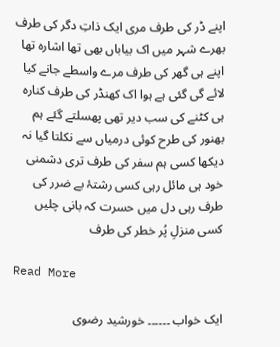اپنے ڈر کی طرف مری ایک ذاتِ دگر کی طرف بھرے شہر میں اک بیاباں بھی تھا اشارہ تھا اپنے ہی گھر کی طرف مرے واسطے جانے کیا لائے گی گئی ہے ہوا اک کھنڈر کی طرف کنارہ ہی کٹنے کی سب دیر تھی پھسلتے گئے ہم بھنور کی طرح کوئی درمیاں سے نکلتا گیا نہ دیکھا کسی ہم سفر کی طرف تری دشمنی خود ہی مائل رہی کسی رشتۂ بے ضرر کی طرف رہی دل میں حسرت کہ بانی چلیں کسی منزلِ پُر خطر کی طرف

Read More

ایک خواب ۔۔۔۔۔۔ خورشید رضوی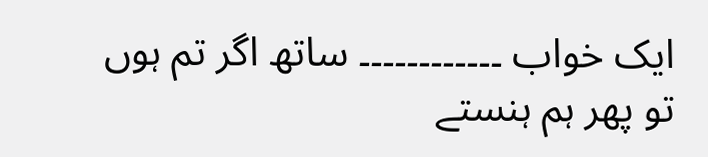ایک خواب ۔۔۔۔۔۔۔۔۔۔۔۔ ساتھ اگر تم ہوں تو پھر ہم ہنستے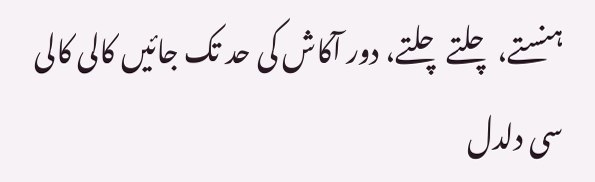ہنستے، چلتے چلتے، دور آکاش کی حد تک جائیں کالی کالی سی دلدل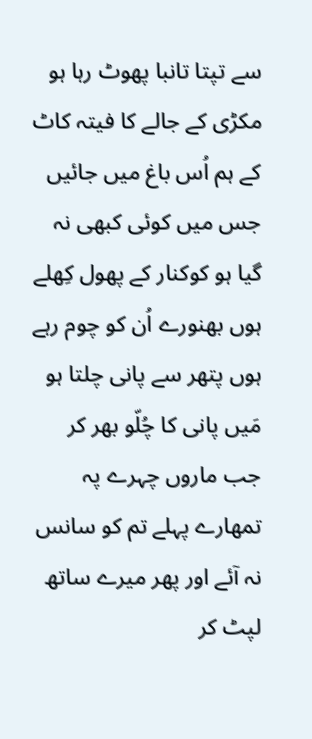سے تپتا تانبا پھوٹ رہا ہو مکڑی کے جالے کا فیتہ کاٹ کے ہم اُس باغ میں جائیں جس میں کوئی کبھی نہ گیا ہو کوکنار کے پھول کِھلے ہوں بھنورے اُن کو چوم رہے ہوں پتھر سے پانی چلتا ہو مَیں پانی کا چُلّو بھر کر  جب ماروں چہرے پہ تمھارے پہلے تم کو سانس نہ آئے اور پھر میرے ساتھ لپٹ کر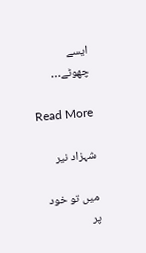ایسے چھوٹے…

Read More

شہزاد نیر

میں تو خود پر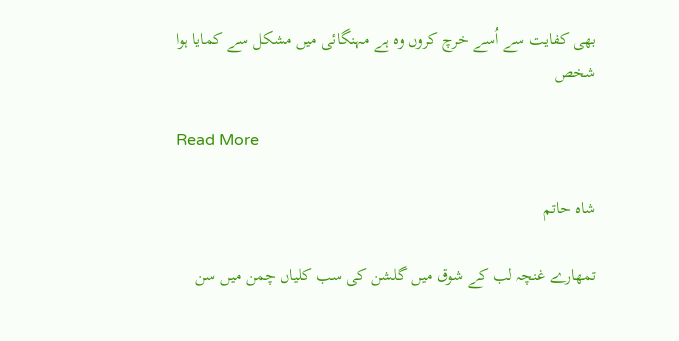بھی کفایت سے اُسے خرچ کروں وہ ہے مہنگائی میں مشکل سے کمایا ہوا شخص

Read More

شاہ حاتم

تمھارے غنچہ لب کے شوق میں گلشن کی سب کلیاں چمن میں سن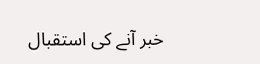خبر آنے کی استقبال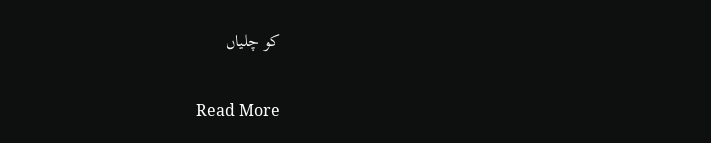کو چلیاں

Read More